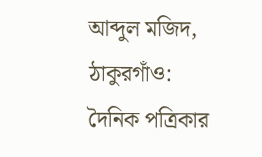আব্দুল মজিদ, ঠাকুরগাঁও:
দৈনিক পত্রিকার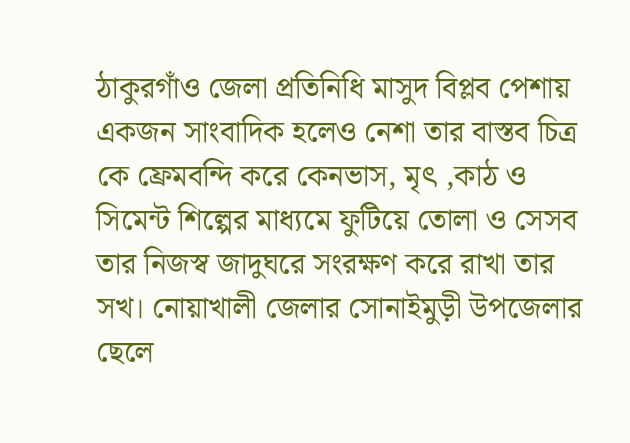ঠাকুরগাঁও জেলা প্রতিনিধি মাসুদ বিপ্লব পেশায় একজন সাংবাদিক হলেও নেশা তার বাস্তব চিত্র কে ফ্রেমবন্দি করে কেনভাস, মৃৎ ,কাঠ ও সিমেন্ট শিল্পের মাধ্যমে ফুটিয়ে তোলা ও সেসব তার নিজস্ব জাদুঘরে সংরক্ষণ করে রাখা তার সখ। নোয়াখালী জেলার সোনাইমুড়ী উপজেলার ছেলে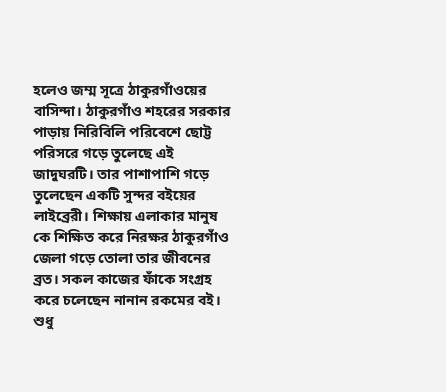হলেও জম্ম সূত্রে ঠাকুরগাঁওয়ের বাসিন্দা। ঠাকুরগাঁও শহরের সরকার পাড়ায় নিরিবিলি পরিবেশে ছোট্ট পরিসরে গড়ে তুলেছে এই জাদুঘরটি। তার পাশাপাশি গড়ে তুলেছেন একটি সুন্দর বইয়ের লাইব্রেরী। শিক্ষায় এলাকার মানুষ কে শিক্ষিত করে নিরক্ষর ঠাকুরগাঁও জেলা গড়ে তোলা তার জীবনের ব্রত। সকল কাজের ফাঁকে সংগ্ৰহ করে চলেছেন নানান রকমের বই। শুধু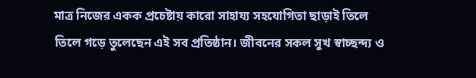মাত্র নিজের একক প্রচেষ্টায় কারো সাহায্য সহযোগিতা ছাড়াই তিলে তিলে গড়ে তুলেছেন এই সব প্রতিষ্ঠান। জীবনের সকল সুখ স্বাচ্ছন্দ্য ও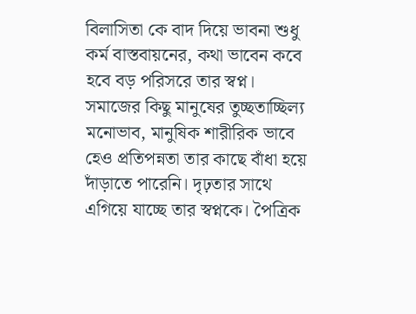বিলাসিতা কে বাদ দিয়ে ভাবনা শুধু কর্ম বাস্তবায়নের, কথা ভাবেন কবে হবে বড় পরিসরে তার স্বপ্ন। সমাজের কিছু মানুষের তুচ্ছতাচ্ছিল্য মনোভাব, মানুষিক শারীরিক ভাবে হেও প্রতিপন্নতা তার কাছে বাঁধা হয়ে দাঁড়াতে পারেনি। দৃঢ়তার সাথে এগিয়ে যাচ্ছে তার স্বপ্নকে। পৈত্রিক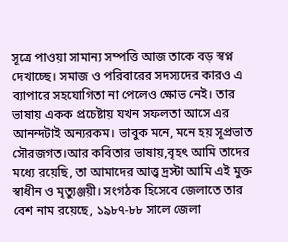সূত্রে পাওয়া সামান্য সম্পত্তি আজ তাকে বড় স্বপ্ন দেখাচ্ছে। সমাজ ও পরিবারের সদস্যদের কারও এ ব্যাপারে সহযোগিতা না পেলেও ক্ষোভ নেই। তার ভাষায় একক প্রচেষ্টায় যখন সফলতা আসে এর আনন্দটাই অন্যরকম। ভাবুক মনে, মনে হয় সূপ্রভাত সৌরজগত।আর কবিতার ভাষায়,বৃহৎ আমি তাদের মধ্যে রয়েছি, তা আমাদের আত্ত্ব দ্রস্টা আমি এই মুক্ত স্বাধীন ও মৃত্যুঞ্জয়ী। সংগঠক হিসেবে জেলাতে তার বেশ নাম রয়েছে, ১৯৮৭-৮৮ সালে জেলা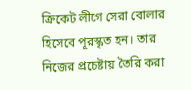ক্রিকেট লীগে সেরা বোলার হিসেবে পূরস্কৃত হন। তার নিজের প্রচেষ্টায় তৈরি করা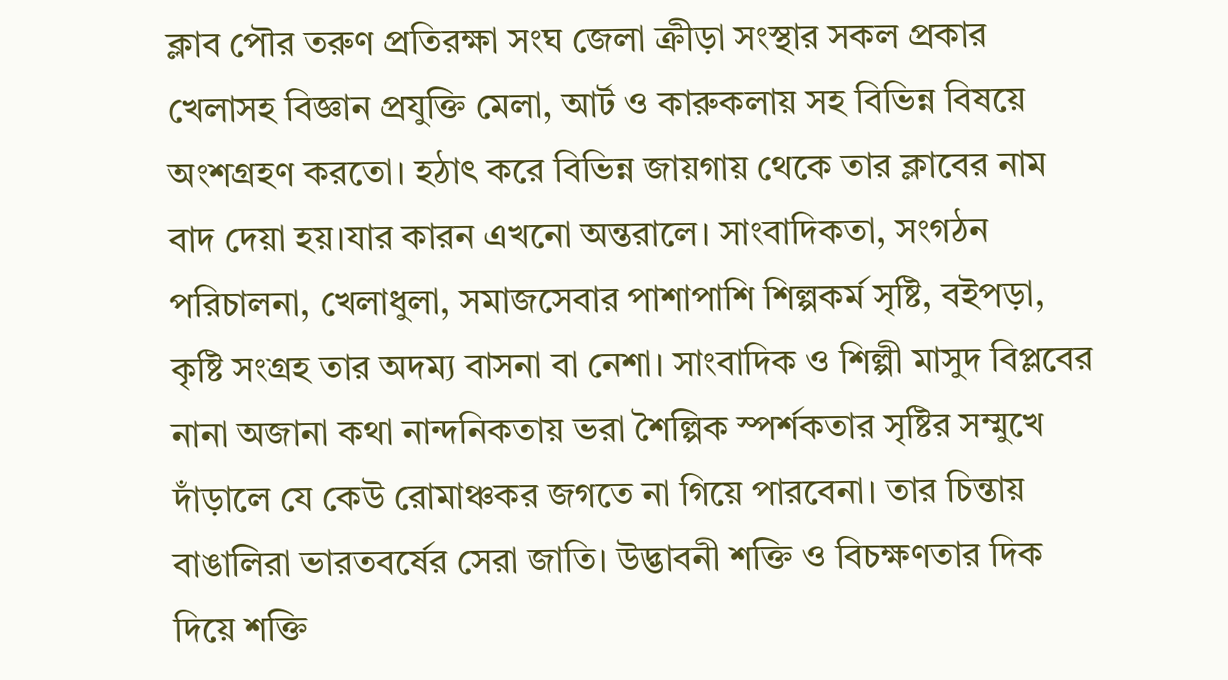ক্লাব পৌর তরুণ প্রতিরক্ষা সংঘ জেলা ক্রীড়া সংস্থার সকল প্রকার খেলাসহ বিজ্ঞান প্রযুক্তি মেলা, আর্ট ও কারুকলায় সহ বিভিন্ন বিষয়ে অংশগ্রহণ করতো। হঠাৎ করে বিভিন্ন জায়গায় থেকে তার ক্লাবের নাম বাদ দেয়া হয়।যার কারন এখনো অন্তরালে। সাংবাদিকতা, সংগঠন পরিচালনা, খেলাধুলা, সমাজসেবার পাশাপাশি শিল্পকর্ম সৃষ্টি, বইপড়া, কৃষ্টি সংগ্ৰহ তার অদম্য বাসনা বা নেশা। সাংবাদিক ও শিল্পী মাসুদ বিপ্লবের নানা অজানা কথা নান্দনিকতায় ভরা শৈল্পিক স্পর্শকতার সৃষ্টির সম্মুখে দাঁড়ালে যে কেউ রোমাঞ্চকর জগতে না গিয়ে পারবেনা। তার চিন্তায় বাঙালিরা ভারতবর্ষের সেরা জাতি। উদ্ভাবনী শক্তি ও বিচক্ষণতার দিক দিয়ে শক্তি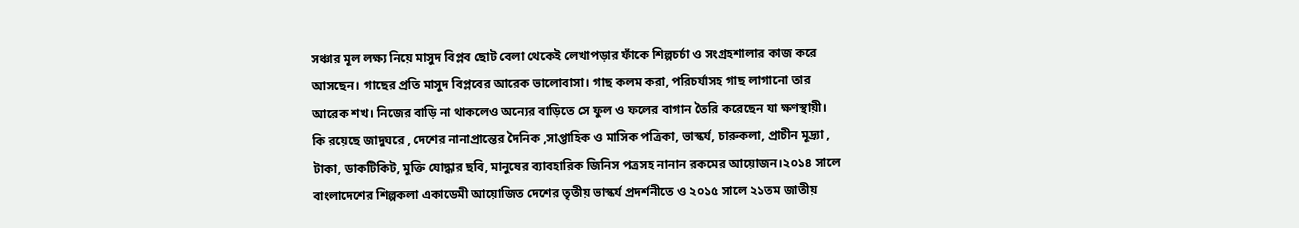সঞ্চার মূল লক্ষ্য নিয়ে মাসুদ বিপ্লব ছোট বেলা থেকেই লেখাপড়ার ফাঁকে শিল্পচর্চা ও সংগ্ৰহশালার কাজ করে আসছেন। গাছের প্রতি মাসুদ বিপ্লবের আরেক ভালোবাসা। গাছ কলম করা, পরিচর্যাসহ গাছ লাগানো তার আরেক শখ। নিজের বাড়ি না থাকলেও অন্যের বাড়িতে সে ফুল ও ফলের বাগান তৈরি করেছেন যা ক্ষণস্থায়ী। কি রয়েছে জাদুঘরে , দেশের নানাপ্রান্তের দৈনিক ,সাপ্তাহিক ও মাসিক পত্রিকা, ভাস্কর্য, চারুকলা, প্রাচীন মূদ্র্যা , টাকা, ডাকটিকিট, মুক্তি যোদ্ধার ছবি, মানুষের ব্যাবহারিক জিনিস পত্রসহ নানান রকমের আয়োজন।২০১৪ সালে বাংলাদেশের শিল্পকলা একাডেমী আয়োজিত দেশের তৃতীয় ভাস্কর্য প্রদর্শনীতে ও ২০১৫ সালে ২১তম জাতীয়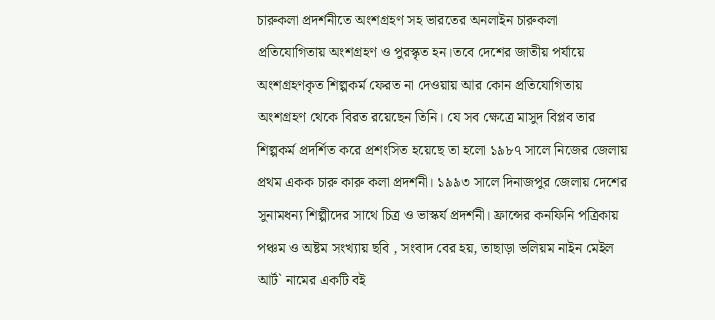চারুকলা প্রদর্শনীতে অংশগ্রহণ সহ ভারতের অনলাইন চারুকলা প্রতিযোগিতায় অংশগ্রহণ ও পুরস্কৃত হন।তবে দেশের জাতীয় পর্যায়ে অংশগ্রহণকৃত শিল্পকর্ম ফেরত না দেওয়ায় আর কোন প্রতিযোগিতায় অংশগ্রহণ থেকে বিরত রয়েছেন তিনি। যে সব ক্ষেত্রে মাসুদ বিপ্লব তার শিল্পকর্ম প্রদর্শিত করে প্রশংসিত হয়েছে তা হলো ১৯৮৭ সালে নিজের জেলায় প্রথম একক চারু কারু কলা প্রদর্শনী। ১৯৯৩ সালে দিনাজপুর জেলায় দেশের সুনামধন্য শিল্পীদের সাথে চিত্র ও ভাস্কর্য প্রদর্শনী। ফ্রান্সের কনফিনি পত্রিকায় পঞ্চম ও অষ্টম সংখ্যায় ছবি , সংবাদ বের হয়, তাছাড়া ভলিয়ম নাইন মেইল আর্ট` নামের একটি বই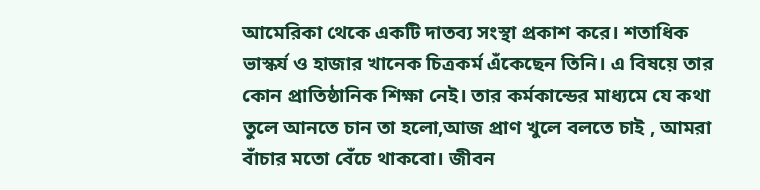আমেরিকা থেকে একটি দাতব্য সংস্থা প্রকাশ করে। শতাধিক ভাস্কর্য ও হাজার খানেক চিত্রকর্ম এঁকেছেন তিনি। এ বিষয়ে তার কোন প্রাতিষ্ঠানিক শিক্ষা নেই। তার কর্মকান্ডের মাধ্যমে যে কথা তুলে আনতে চান তা হলো,আজ প্রাণ খুলে বলতে চাই , আমরা বাঁচার মতো বেঁচে থাকবো। জীবন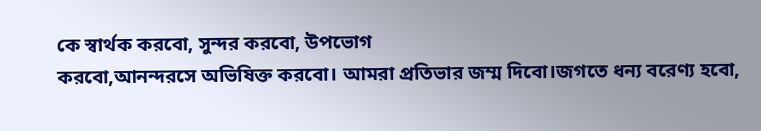কে স্বার্থক করবো, সুন্দর করবো, উপভোগ
করবো,আনন্দরসে অভিষিক্ত করবো। আমরা প্রতিভার জম্ম দিবো।জগতে ধন্য বরেণ্য হবো,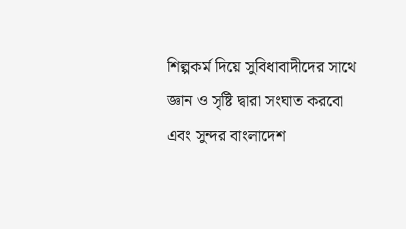শিল্পকর্ম দিয়ে সুবিধাবাদীদের সাথে জ্ঞান ও সৃষ্টি দ্বারা সংঘাত করবো এবং সুন্দর বাংলাদেশ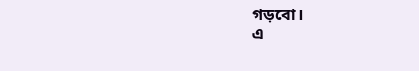গড়বো।
এ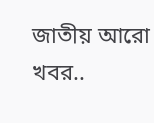জাতীয় আরো খবর..